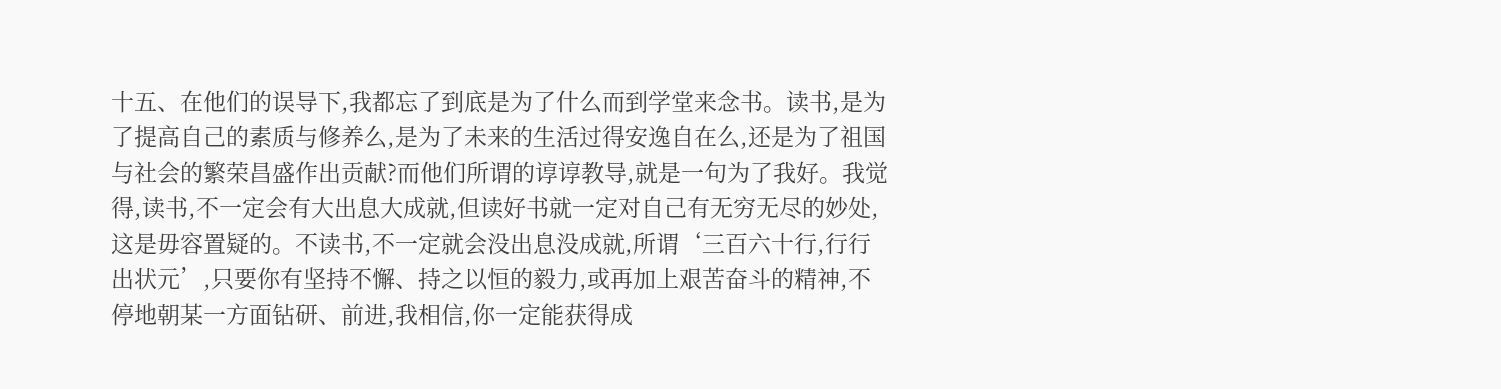十五、在他们的误导下,我都忘了到底是为了什么而到学堂来念书。读书,是为了提高自己的素质与修养么,是为了未来的生活过得安逸自在么,还是为了祖国与社会的繁荣昌盛作出贡献?而他们所谓的谆谆教导,就是一句为了我好。我觉得,读书,不一定会有大出息大成就,但读好书就一定对自己有无穷无尽的妙处,这是毋容置疑的。不读书,不一定就会没出息没成就,所谓‘三百六十行,行行出状元’,只要你有坚持不懈、持之以恒的毅力,或再加上艰苦奋斗的精神,不停地朝某一方面钻研、前进,我相信,你一定能获得成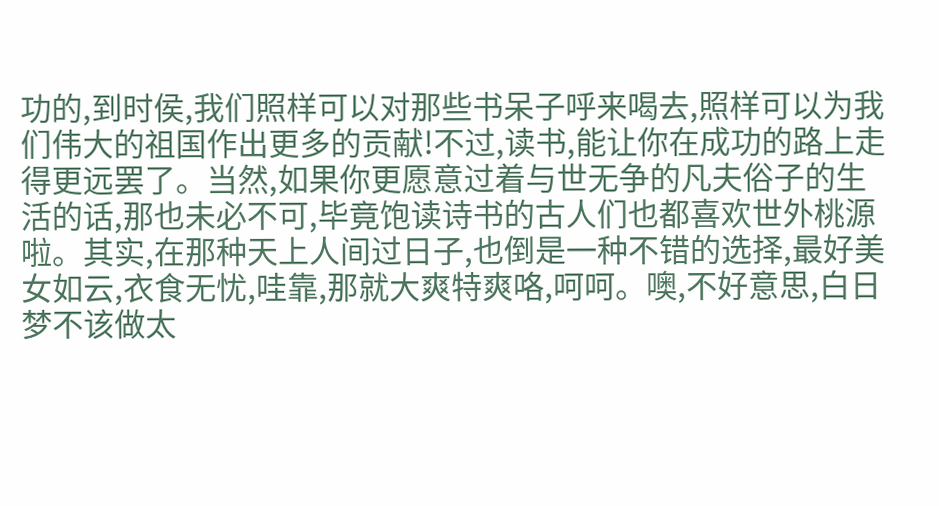功的,到时侯,我们照样可以对那些书呆子呼来喝去,照样可以为我们伟大的祖国作出更多的贡献!不过,读书,能让你在成功的路上走得更远罢了。当然,如果你更愿意过着与世无争的凡夫俗子的生活的话,那也未必不可,毕竟饱读诗书的古人们也都喜欢世外桃源啦。其实,在那种天上人间过日子,也倒是一种不错的选择,最好美女如云,衣食无忧,哇靠,那就大爽特爽咯,呵呵。噢,不好意思,白日梦不该做太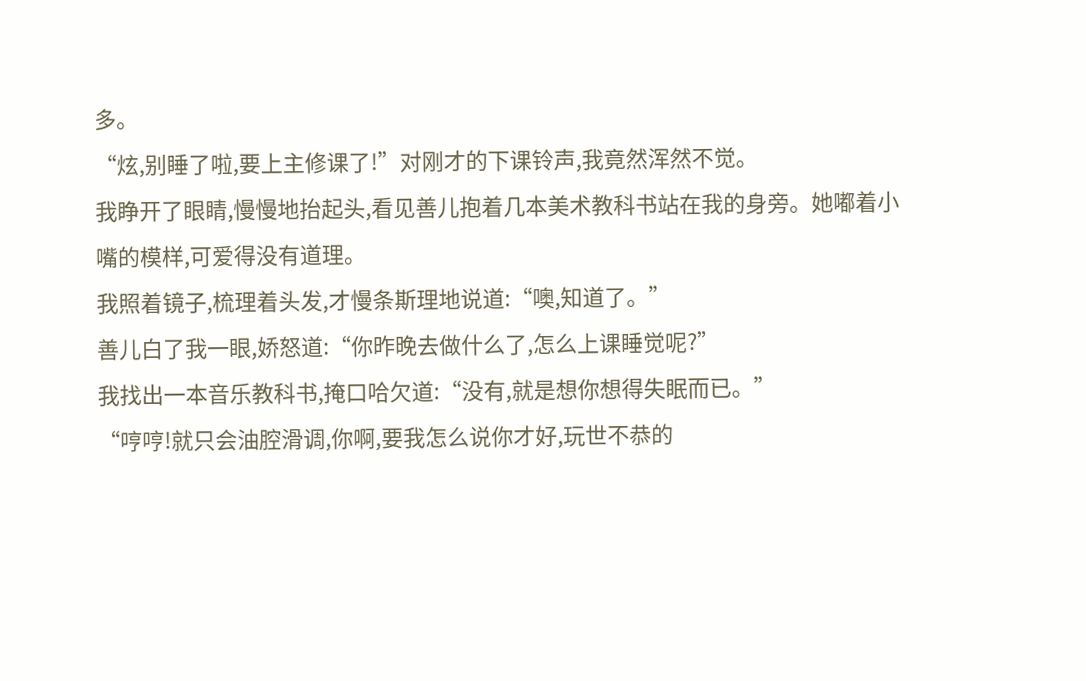多。
“炫,别睡了啦,要上主修课了!”对刚才的下课铃声,我竟然浑然不觉。
我睁开了眼睛,慢慢地抬起头,看见善儿抱着几本美术教科书站在我的身旁。她嘟着小嘴的模样,可爱得没有道理。
我照着镜子,梳理着头发,才慢条斯理地说道:“噢,知道了。”
善儿白了我一眼,娇怒道:“你昨晚去做什么了,怎么上课睡觉呢?”
我找出一本音乐教科书,掩口哈欠道:“没有,就是想你想得失眠而已。”
“哼哼!就只会油腔滑调,你啊,要我怎么说你才好,玩世不恭的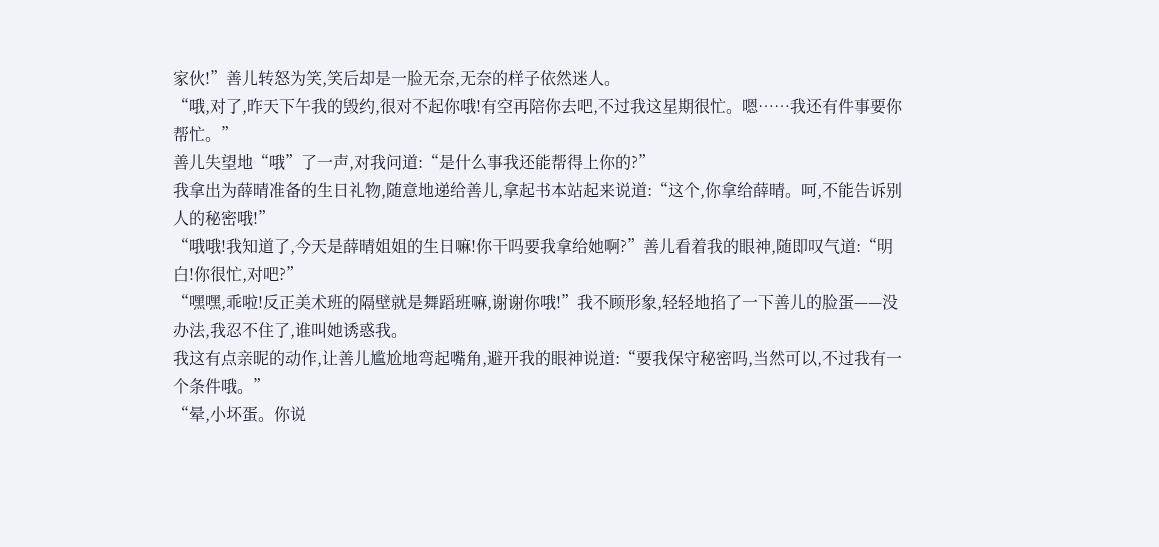家伙!”善儿转怒为笑,笑后却是一脸无奈,无奈的样子依然迷人。
“哦,对了,昨天下午我的毁约,很对不起你哦!有空再陪你去吧,不过我这星期很忙。嗯……我还有件事要你帮忙。”
善儿失望地“哦”了一声,对我问道:“是什么事我还能帮得上你的?”
我拿出为薛晴准备的生日礼物,随意地递给善儿,拿起书本站起来说道:“这个,你拿给薛晴。呵,不能告诉别人的秘密哦!”
“哦哦!我知道了,今天是薛晴姐姐的生日嘛!你干吗要我拿给她啊?”善儿看着我的眼神,随即叹气道:“明白!你很忙,对吧?”
“嘿嘿,乖啦!反正美术班的隔壁就是舞蹈班嘛,谢谢你哦!”我不顾形象,轻轻地掐了一下善儿的脸蛋——没办法,我忍不住了,谁叫她诱惑我。
我这有点亲昵的动作,让善儿尴尬地弯起嘴角,避开我的眼神说道:“要我保守秘密吗,当然可以,不过我有一个条件哦。”
“晕,小坏蛋。你说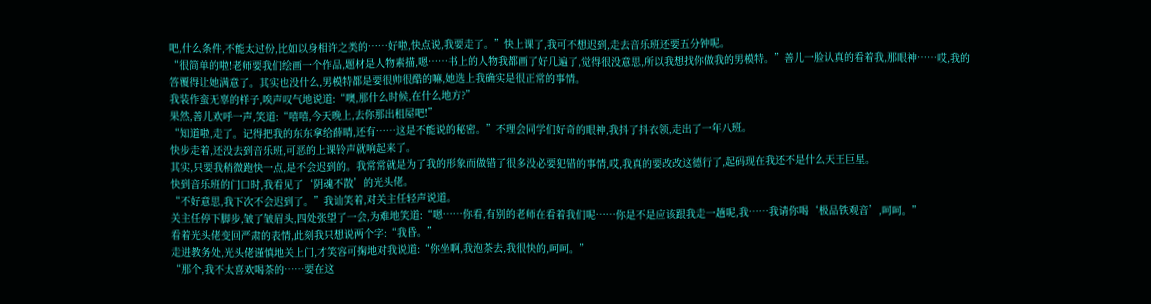吧,什么条件,不能太过份,比如以身相许之类的……好啦,快点说,我要走了。”快上课了,我可不想迟到,走去音乐班还要五分钟呢。
“很简单的啦!老师要我们绘画一个作品,题材是人物素描,嗯……书上的人物我都画了好几遍了,觉得很没意思,所以我想找你做我的男模特。”善儿一脸认真的看着我,那眼神……哎,我的答覆得让她满意了。其实也没什么,男模特都是要很帅很酷的嘛,她选上我确实是很正常的事情。
我装作蛮无辜的样子,唉声叹气地说道:“噢,那什么时候,在什么地方?”
果然,善儿欢呼一声,笑道:“嘻嘻,今天晚上,去你那出租屋吧!”
“知道啦,走了。记得把我的东东拿给薛晴,还有……这是不能说的秘密。”不理会同学们好奇的眼神,我抖了抖衣领,走出了一年八班。
快步走着,还没去到音乐班,可恶的上课铃声就响起来了。
其实,只要我稍微跑快一点,是不会迟到的。我常常就是为了我的形象而做错了很多没必要犯错的事情,哎,我真的要改改这德行了,起码现在我还不是什么天王巨星。
快到音乐班的门口时,我看见了‘阴魂不散’的光头佬。
“不好意思,我下次不会迟到了。”我讪笑着,对关主任轻声说道。
关主任停下脚步,皱了皱眉头,四处张望了一会,为难地笑道:“嗯……你看,有别的老师在看着我们呢……你是不是应该跟我走一趟呢,我……我请你喝‘极品铁观音’,呵呵。”
看着光头佬变回严肃的表情,此刻我只想说两个字:“我昏。”
走进教务处,光头佬谨慎地关上门,才笑容可掬地对我说道:“你坐啊,我泡茶去,我很快的,呵呵。”
“那个,我不太喜欢喝茶的……要在这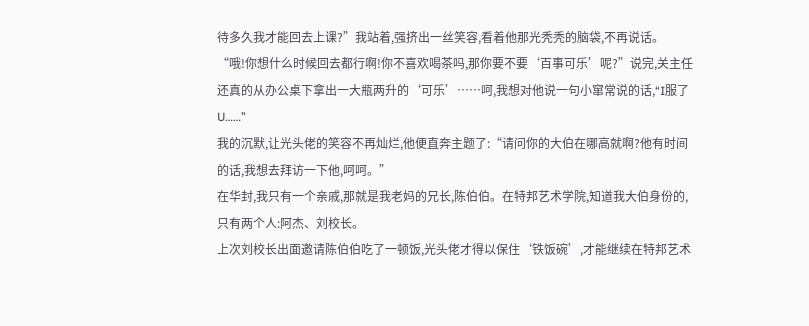待多久我才能回去上课?”我站着,强挤出一丝笑容,看着他那光秃秃的脑袋,不再说话。
“哦!你想什么时候回去都行啊!你不喜欢喝茶吗,那你要不要‘百事可乐’呢?”说完,关主任还真的从办公桌下拿出一大瓶两升的‘可乐’……呵,我想对他说一句小窜常说的话,“I服了U……”
我的沉默,让光头佬的笑容不再灿烂,他便直奔主题了:“请问你的大伯在哪高就啊?他有时间的话,我想去拜访一下他,呵呵。”
在华封,我只有一个亲戚,那就是我老妈的兄长,陈伯伯。在特邦艺术学院,知道我大伯身份的,只有两个人:阿杰、刘校长。
上次刘校长出面邀请陈伯伯吃了一顿饭,光头佬才得以保住‘铁饭碗’,才能继续在特邦艺术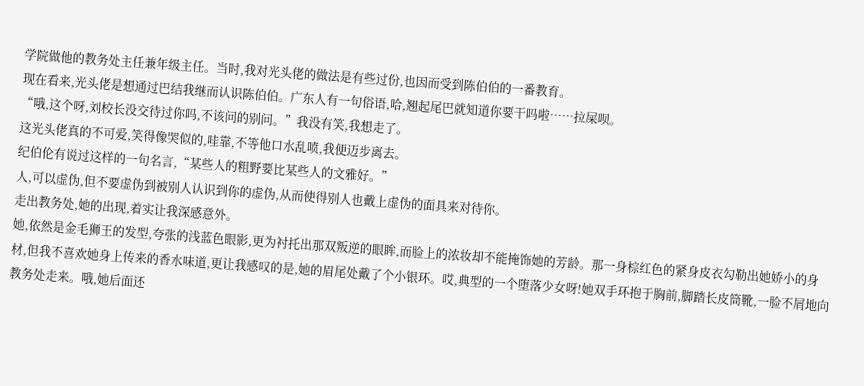学院做他的教务处主任兼年级主任。当时,我对光头佬的做法是有些过份,也因而受到陈伯伯的一番教育。
现在看来,光头佬是想通过巴结我继而认识陈伯伯。广东人有一句俗语,哈,翘起尾巴就知道你要干吗啦……拉屎呗。
“哦,这个呀,刘校长没交待过你吗,不该问的别问。”我没有笑,我想走了。
这光头佬真的不可爱,笑得像哭似的,哇靠,不等他口水乱喷,我便迈步离去。
纪伯伦有说过这样的一句名言,“某些人的粗野要比某些人的文雅好。”
人,可以虚伪,但不要虚伪到被别人认识到你的虚伪,从而使得别人也戴上虚伪的面具来对待你。
走出教务处,她的出现,着实让我深感意外。
她,依然是金毛狮王的发型,夸张的浅蓝色眼影,更为衬托出那双叛逆的眼眸,而脸上的浓妆却不能掩饰她的芳龄。那一身棕红色的紧身皮衣勾勒出她娇小的身材,但我不喜欢她身上传来的香水味道,更让我感叹的是,她的眉尾处戴了个小银环。哎,典型的一个堕落少女呀!她双手环抱于胸前,脚踏长皮筒靴,一脸不屑地向教务处走来。哦,她后面还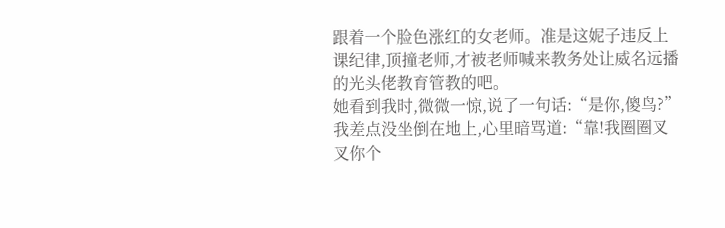跟着一个脸色涨红的女老师。准是这妮子违反上课纪律,顶撞老师,才被老师喊来教务处让威名远播的光头佬教育管教的吧。
她看到我时,微微一惊,说了一句话:“是你,傻鸟?”
我差点没坐倒在地上,心里暗骂道:“靠!我圈圈叉叉你个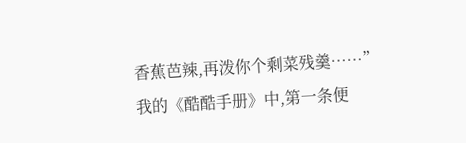香蕉芭辣,再泼你个剩菜残羹……”
我的《酷酷手册》中,第一条便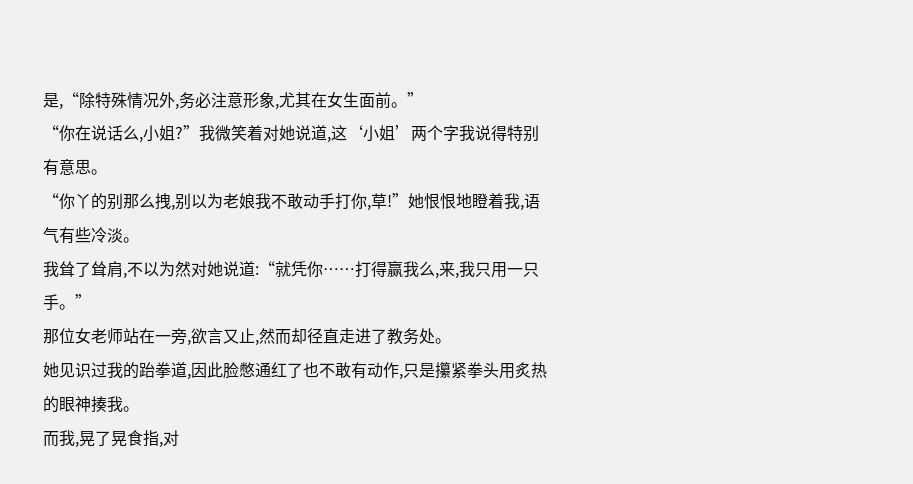是,“除特殊情况外,务必注意形象,尤其在女生面前。”
“你在说话么,小姐?”我微笑着对她说道,这‘小姐’两个字我说得特别有意思。
“你丫的别那么拽,别以为老娘我不敢动手打你,草!”她恨恨地瞪着我,语气有些冷淡。
我耸了耸肩,不以为然对她说道:“就凭你……打得赢我么,来,我只用一只手。”
那位女老师站在一旁,欲言又止,然而却径直走进了教务处。
她见识过我的跆拳道,因此脸憋通红了也不敢有动作,只是攥紧拳头用炙热的眼神揍我。
而我,晃了晃食指,对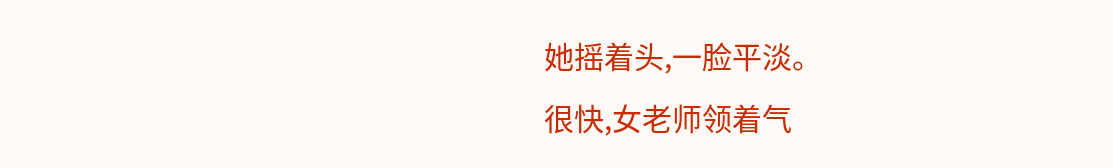她摇着头,一脸平淡。
很快,女老师领着气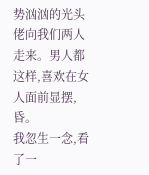势汹汹的光头佬向我们两人走来。男人都这样,喜欢在女人面前显摆,昏。
我忽生一念,看了一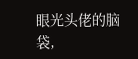眼光头佬的脑袋,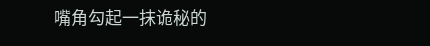嘴角勾起一抹诡秘的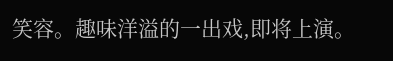笑容。趣味洋溢的一出戏,即将上演。